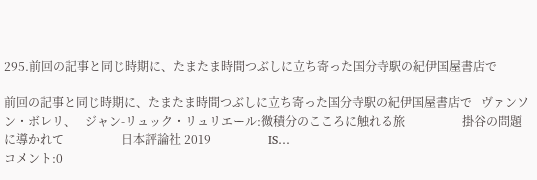295.前回の記事と同じ時期に、たまたま時間つぶしに立ち寄った国分寺駅の紀伊国屋書店で

前回の記事と同じ時期に、たまたま時間つぶしに立ち寄った国分寺駅の紀伊国屋書店で   ヴァンソン・ボレリ、   ジャン-リュック・リュリエール:微積分のこころに触れる旅                   掛谷の問題に導かれて                   日本評論社 2019                   IS…
コメント:0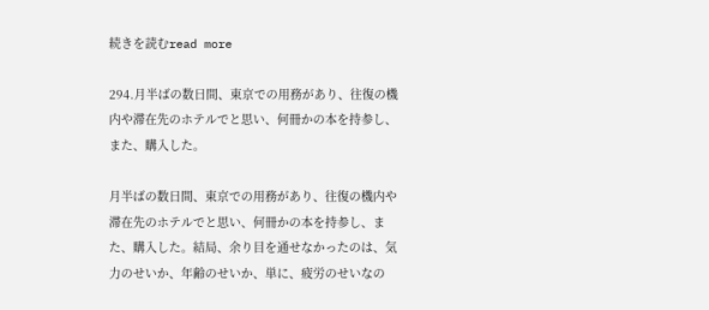続きを読むread more

294.月半ばの数日間、東京での用務があり、往復の機内や滞在先のホテルでと思い、何冊かの本を持参し、また、購入した。

月半ばの数日間、東京での用務があり、往復の機内や滞在先のホテルでと思い、何冊かの本を持参し、また、購入した。結局、余り目を通せなかったのは、気力のせいか、年齢のせいか、単に、疲労のせいなの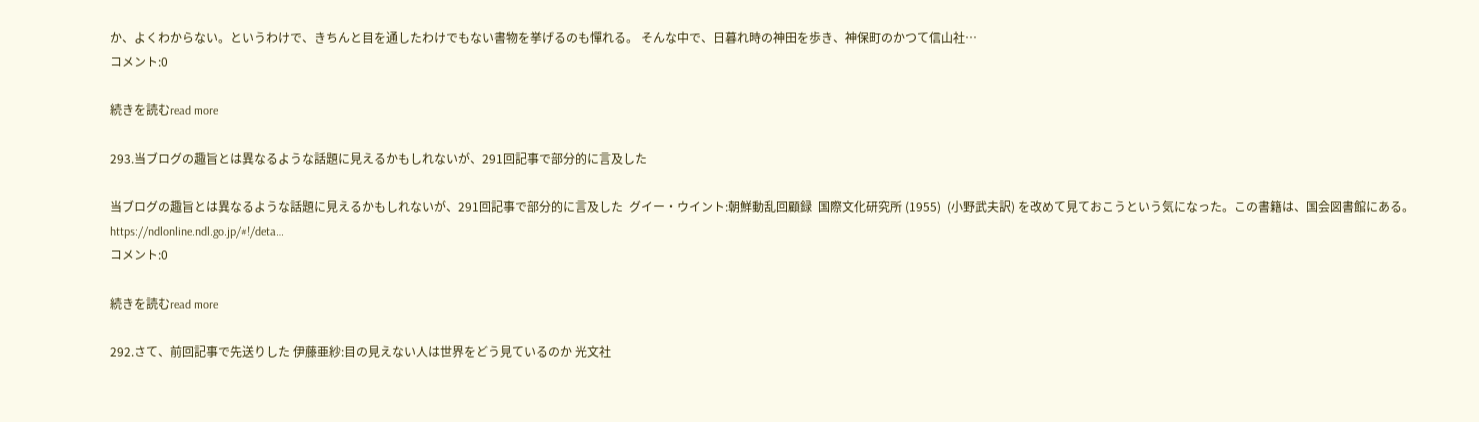か、よくわからない。というわけで、きちんと目を通したわけでもない書物を挙げるのも憚れる。 そんな中で、日暮れ時の神田を歩き、神保町のかつて信山社…
コメント:0

続きを読むread more

293.当ブログの趣旨とは異なるような話題に見えるかもしれないが、291回記事で部分的に言及した

当ブログの趣旨とは異なるような話題に見えるかもしれないが、291回記事で部分的に言及した  グイー・ウイント:朝鮮動乱回顧録  国際文化研究所 (1955)  (小野武夫訳) を改めて見ておこうという気になった。この書籍は、国会図書館にある。  https://ndlonline.ndl.go.jp/#!/deta…
コメント:0

続きを読むread more

292.さて、前回記事で先送りした 伊藤亜紗:目の見えない人は世界をどう見ているのか 光文社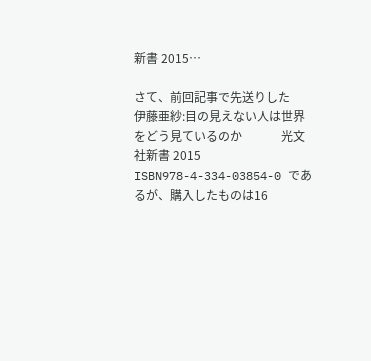新書 2015…

さて、前回記事で先送りした           伊藤亜紗:目の見えない人は世界をどう見ているのか             光文社新書 2015             ISBN978-4-334-03854-0 であるが、購入したものは16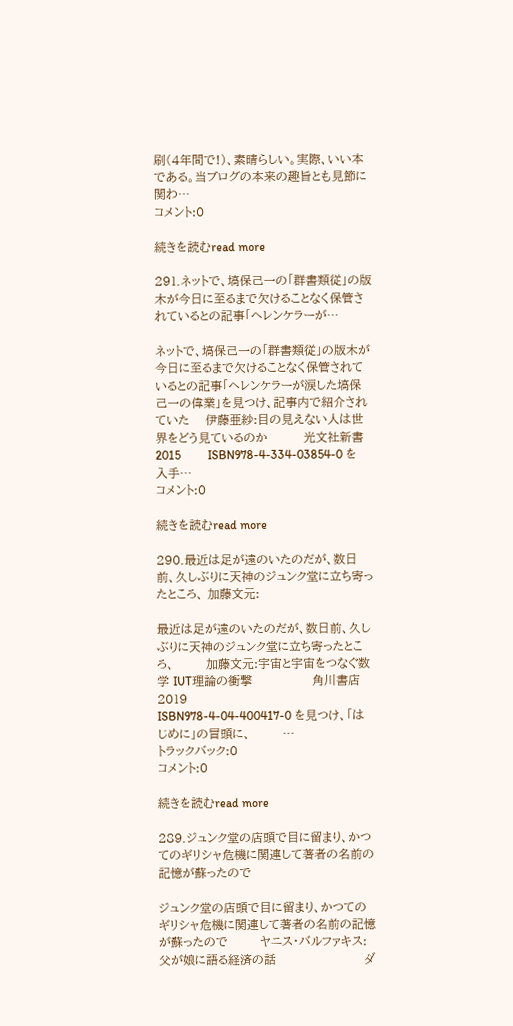刷(4年間で!)、素晴らしい。実際、いい本である。当ブログの本来の趣旨とも見節に関わ…
コメント:0

続きを読むread more

291.ネットで、塙保己一の「群書類従」の版木が今日に至るまで欠けることなく保管されているとの記事「ヘレンケラーが…

ネットで、塙保己一の「群書類従」の版木が今日に至るまで欠けることなく保管されているとの記事「ヘレンケラーが涙した塙保己一の偉業」を見つけ、記事内で紹介されていた    伊藤亜紗:目の見えない人は世界をどう見ているのか         光文社新書 2015         ISBN978-4-334-03854-0 を入手…
コメント:0

続きを読むread more

290.最近は足が遠のいたのだが、数日前、久しぶりに天神のジュンク堂に立ち寄ったところ、 加藤文元:

最近は足が遠のいたのだが、数日前、久しぶりに天神のジュンク堂に立ち寄ったところ、        加藤文元:宇宙と宇宙をつなぐ数学 IUT理論の衝撃               角川書店 2019               ISBN978-4-04-400417-0 を見つけ、「はじめに」の冒頭に、        …
トラックバック:0
コメント:0

続きを読むread more

289.ジュンク堂の店頭で目に留まり、かつてのギリシャ危機に関連して著者の名前の記憶が蘇ったので

ジュンク堂の店頭で目に留まり、かつてのギリシャ危機に関連して著者の名前の記憶が蘇ったので        ヤニス・バルファキス:父が娘に語る経済の話                      ダ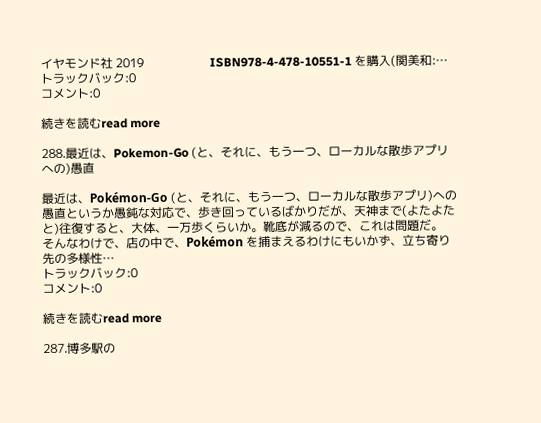イヤモンド社 2019                      ISBN978-4-478-10551-1 を購入(関美和:…
トラックバック:0
コメント:0

続きを読むread more

288.最近は、Pokemon-Go (と、それに、もう一つ、ローカルな散歩アプリへの)愚直

最近は、Pokémon-Go (と、それに、もう一つ、ローカルな散歩アプリ)への愚直というか愚鈍な対応で、歩き回っているばかりだが、天神まで(よたよたと)往復すると、大体、一万歩くらいか。靴底が減るので、これは問題だ。 そんなわけで、店の中で、Pokémon を捕まえるわけにもいかず、立ち寄り先の多様性…
トラックバック:0
コメント:0

続きを読むread more

287.博多駅の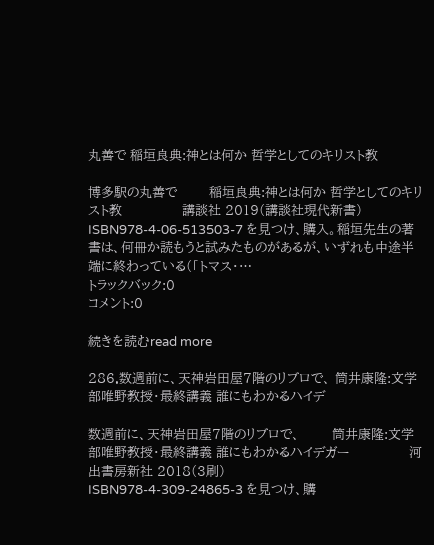丸善で 稲垣良典:神とは何か 哲学としてのキリスト教

博多駅の丸善で        稲垣良典:神とは何か 哲学としてのキリスト教               講談社 2019(講談社現代新書)               ISBN978-4-06-513503-7 を見つけ、購入。稲垣先生の著書は、何冊か読もうと試みたものがあるが、いずれも中途半端に終わっている(「トマス・…
トラックバック:0
コメント:0

続きを読むread more

286.数週前に、天神岩田屋7階のリブロで、 筒井康隆:文学部唯野教授・最終講義 誰にもわかるハイデ

数週前に、天神岩田屋7階のリブロで、        筒井康隆:文学部唯野教授・最終講義 誰にもわかるハイデガー               河出書房新社 2018(3刷)               ISBN978-4-309-24865-3 を見つけ、購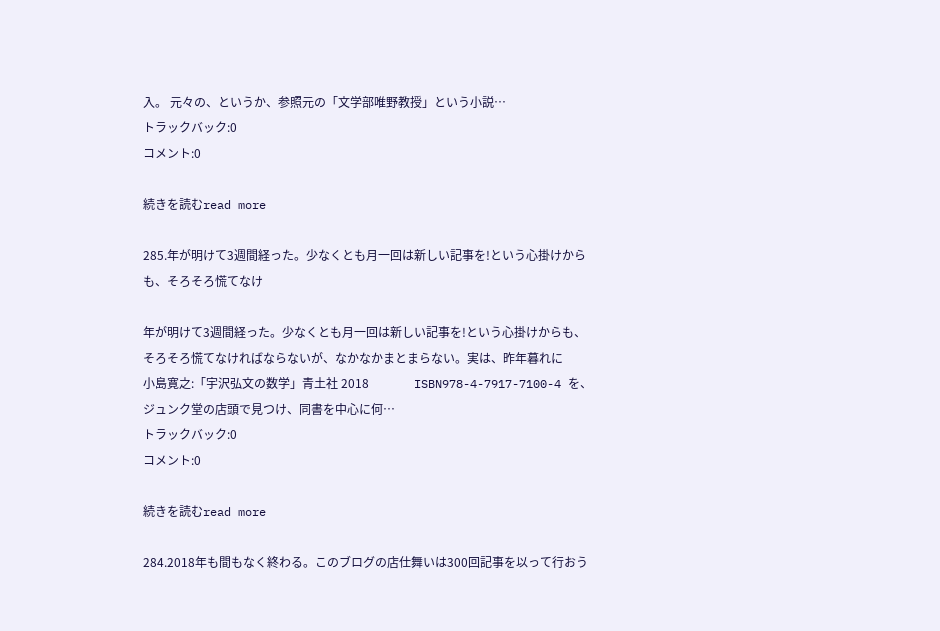入。 元々の、というか、参照元の「文学部唯野教授」という小説…
トラックバック:0
コメント:0

続きを読むread more

285.年が明けて3週間経った。少なくとも月一回は新しい記事を!という心掛けからも、そろそろ慌てなけ

年が明けて3週間経った。少なくとも月一回は新しい記事を!という心掛けからも、そろそろ慌てなければならないが、なかなかまとまらない。実は、昨年暮れに        小島寛之:「宇沢弘文の数学」青土社 2018               ISBN978-4-7917-7100-4 を、ジュンク堂の店頭で見つけ、同書を中心に何…
トラックバック:0
コメント:0

続きを読むread more

284.2018年も間もなく終わる。このブログの店仕舞いは300回記事を以って行おう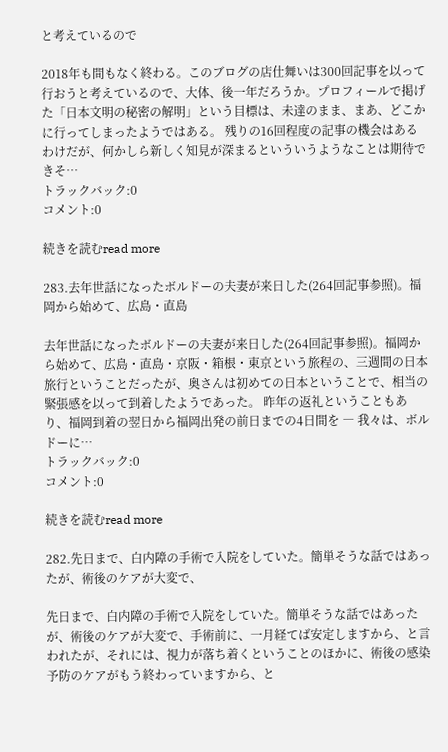と考えているので

2018年も間もなく終わる。このブログの店仕舞いは300回記事を以って行おうと考えているので、大体、後一年だろうか。プロフィールで掲げた「日本文明の秘密の解明」という目標は、未達のまま、まあ、どこかに行ってしまったようではある。 残りの16回程度の記事の機会はあるわけだが、何かしら新しく知見が深まるといういうようなことは期待できそ…
トラックバック:0
コメント:0

続きを読むread more

283.去年世話になったボルドーの夫妻が来日した(264回記事参照)。福岡から始めて、広島・直島

去年世話になったボルドーの夫妻が来日した(264回記事参照)。福岡から始めて、広島・直島・京阪・箱根・東京という旅程の、三週間の日本旅行ということだったが、奥さんは初めての日本ということで、相当の緊張感を以って到着したようであった。 昨年の返礼ということもあり、福岡到着の翌日から福岡出発の前日までの4日間を ― 我々は、ボルドーに…
トラックバック:0
コメント:0

続きを読むread more

282.先日まで、白内障の手術で入院をしていた。簡単そうな話ではあったが、術後のケアが大変で、

先日まで、白内障の手術で入院をしていた。簡単そうな話ではあったが、術後のケアが大変で、手術前に、一月経てば安定しますから、と言われたが、それには、視力が落ち着くということのほかに、術後の感染予防のケアがもう終わっていますから、と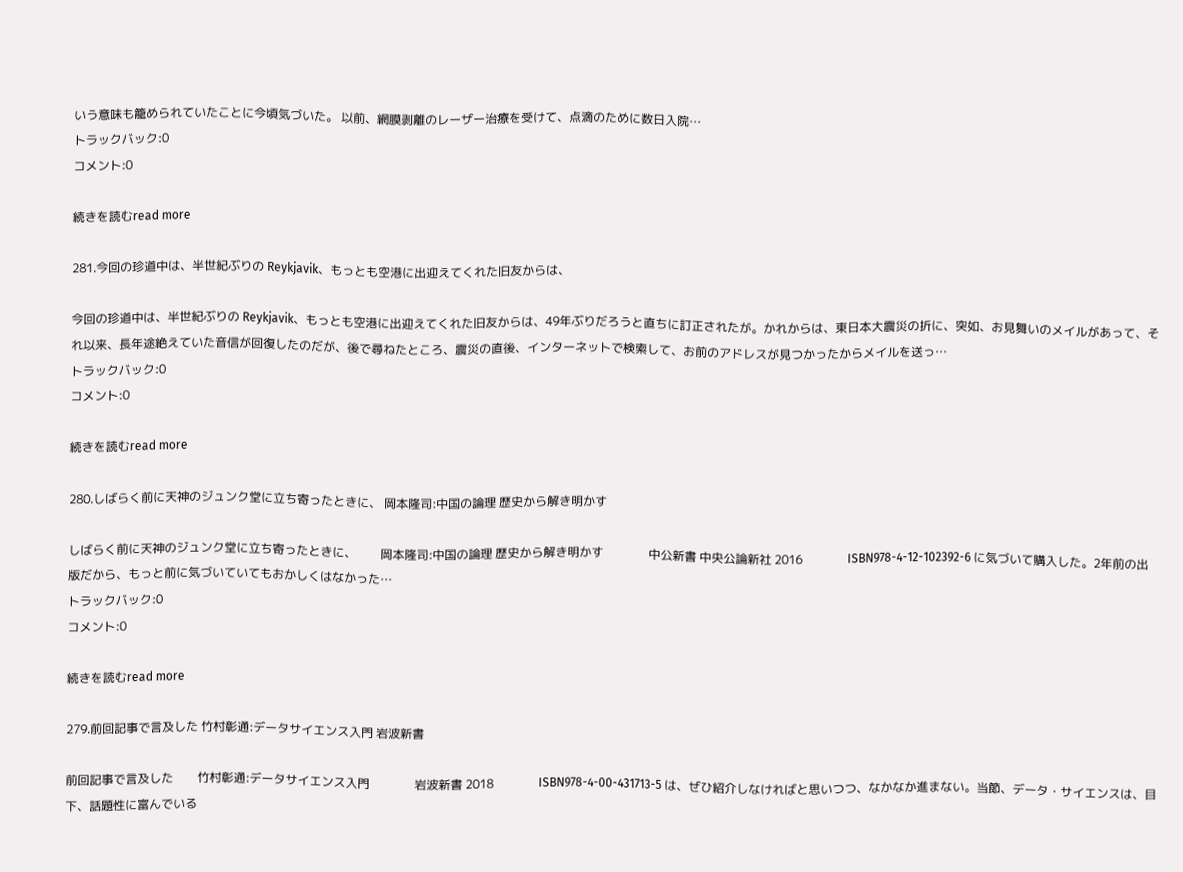いう意味も籠められていたことに今頃気づいた。 以前、網膜剥離のレーザー治療を受けて、点滴のために数日入院…
トラックバック:0
コメント:0

続きを読むread more

281.今回の珍道中は、半世紀ぶりの Reykjavik、もっとも空港に出迎えてくれた旧友からは、

今回の珍道中は、半世紀ぶりの Reykjavik、もっとも空港に出迎えてくれた旧友からは、49年ぶりだろうと直ちに訂正されたが。かれからは、東日本大震災の折に、突如、お見舞いのメイルがあって、それ以来、長年途絶えていた音信が回復したのだが、後で尋ねたところ、震災の直後、インターネットで検索して、お前のアドレスが見つかったからメイルを送っ…
トラックバック:0
コメント:0

続きを読むread more

280.しばらく前に天神のジュンク堂に立ち寄ったときに、 岡本隆司:中国の論理 歴史から解き明かす

しばらく前に天神のジュンク堂に立ち寄ったときに、        岡本隆司:中国の論理 歴史から解き明かす               中公新書 中央公論新社 2016               ISBN978-4-12-102392-6 に気づいて購入した。2年前の出版だから、もっと前に気づいていてもおかしくはなかった…
トラックバック:0
コメント:0

続きを読むread more

279.前回記事で言及した 竹村彰通:データサイエンス入門 岩波新書

前回記事で言及した        竹村彰通:データサイエンス入門               岩波新書 2018               ISBN978-4-00-431713-5 は、ぜひ紹介しなければと思いつつ、なかなか進まない。当節、データ・サイエンスは、目下、話題性に富んでいる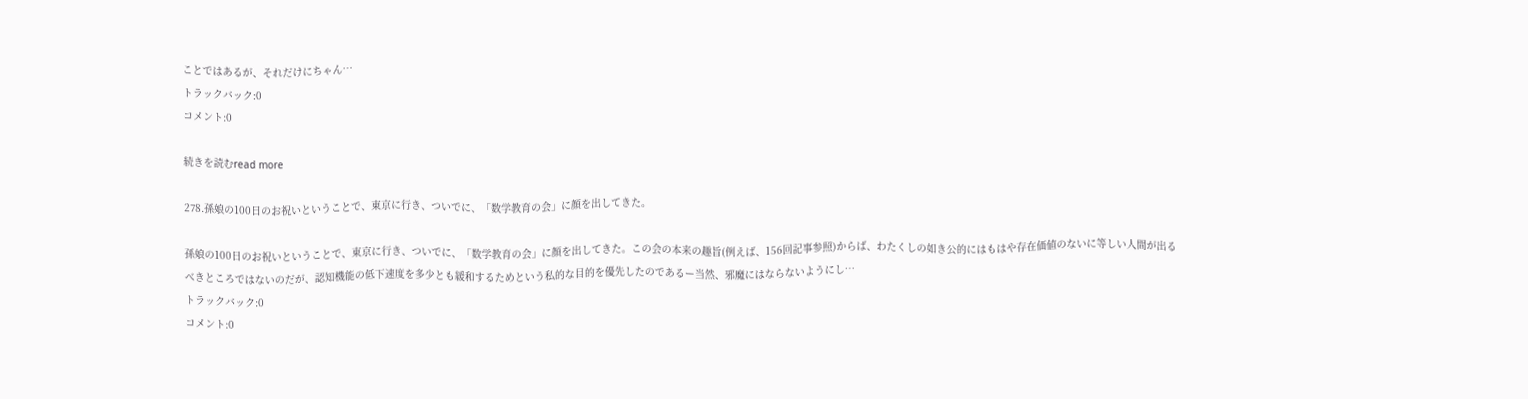ことではあるが、それだけにちゃん…
トラックバック:0
コメント:0

続きを読むread more

278.孫娘の100日のお祝いということで、東京に行き、ついでに、「数学教育の会」に顔を出してきた。

孫娘の100日のお祝いということで、東京に行き、ついでに、「数学教育の会」に顔を出してきた。この会の本来の趣旨(例えば、156回記事参照)からば、わたくしの如き公的にはもはや存在価値のないに等しい人間が出るべきところではないのだが、認知機能の低下速度を多少とも緩和するためという私的な目的を優先したのであるー当然、邪魔にはならないようにし…
トラックバック:0
コメント:0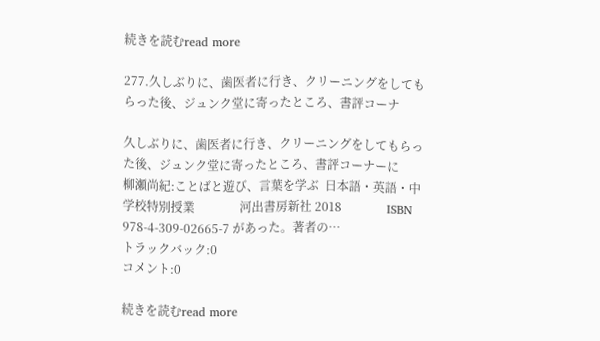続きを読むread more

277.久しぶりに、歯医者に行き、クリーニングをしてもらった後、ジュンク堂に寄ったところ、書評コーナ

久しぶりに、歯医者に行き、クリーニングをしてもらった後、ジュンク堂に寄ったところ、書評コーナーに        柳瀬尚紀:ことばと遊び、言葉を学ぶ  日本語・英語・中学校特別授業               河出書房新社 2018               ISBN 978-4-309-02665-7 があった。著者の…
トラックバック:0
コメント:0

続きを読むread more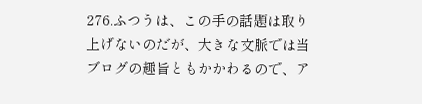276.ふつうは、この手の話題は取り上げないのだが、大きな文脈では当ブログの趣旨ともかかわるので、ア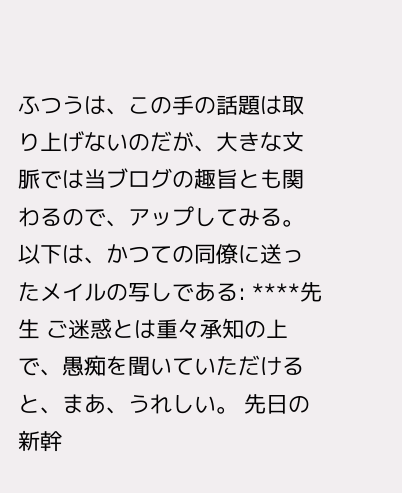ふつうは、この手の話題は取り上げないのだが、大きな文脈では当ブログの趣旨とも関わるので、アップしてみる。 以下は、かつての同僚に送ったメイルの写しである: ****先生 ご迷惑とは重々承知の上で、愚痴を聞いていただけると、まあ、うれしい。 先日の新幹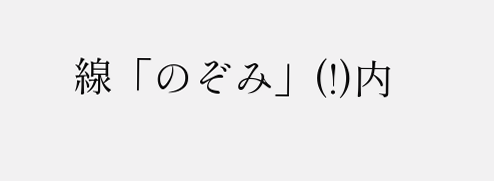線「のぞみ」(!)内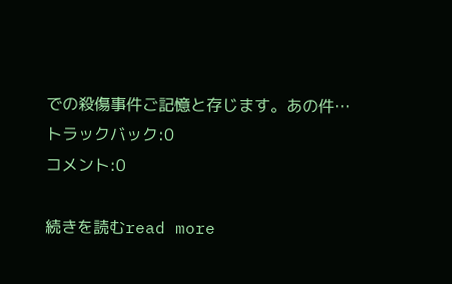での殺傷事件ご記憶と存じます。あの件…
トラックバック:0
コメント:0

続きを読むread more